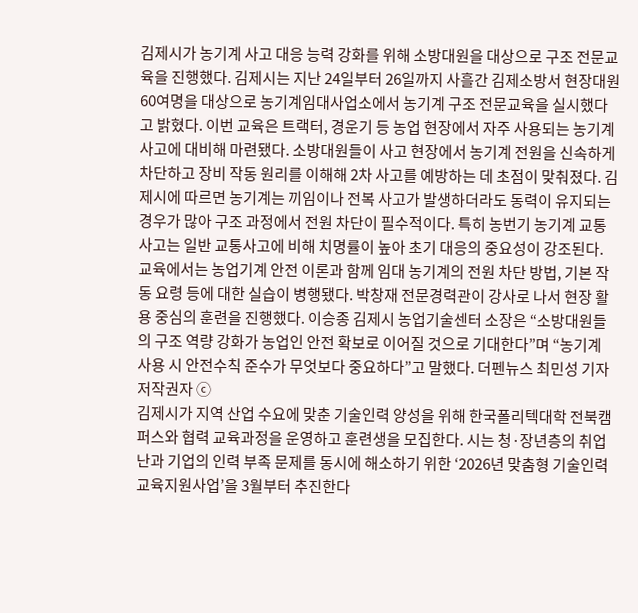김제시가 농기계 사고 대응 능력 강화를 위해 소방대원을 대상으로 구조 전문교육을 진행했다. 김제시는 지난 24일부터 26일까지 사흘간 김제소방서 현장대원 60여명을 대상으로 농기계임대사업소에서 농기계 구조 전문교육을 실시했다고 밝혔다. 이번 교육은 트랙터, 경운기 등 농업 현장에서 자주 사용되는 농기계 사고에 대비해 마련됐다. 소방대원들이 사고 현장에서 농기계 전원을 신속하게 차단하고 장비 작동 원리를 이해해 2차 사고를 예방하는 데 초점이 맞춰졌다. 김제시에 따르면 농기계는 끼임이나 전복 사고가 발생하더라도 동력이 유지되는 경우가 많아 구조 과정에서 전원 차단이 필수적이다. 특히 농번기 농기계 교통사고는 일반 교통사고에 비해 치명률이 높아 초기 대응의 중요성이 강조된다. 교육에서는 농업기계 안전 이론과 함께 임대 농기계의 전원 차단 방법, 기본 작동 요령 등에 대한 실습이 병행됐다. 박창재 전문경력관이 강사로 나서 현장 활용 중심의 훈련을 진행했다. 이승종 김제시 농업기술센터 소장은 “소방대원들의 구조 역량 강화가 농업인 안전 확보로 이어질 것으로 기대한다”며 “농기계 사용 시 안전수칙 준수가 무엇보다 중요하다”고 말했다. 더펜뉴스 최민성 기자 저작권자 ⓒ
김제시가 지역 산업 수요에 맞춘 기술인력 양성을 위해 한국폴리텍대학 전북캠퍼스와 협력 교육과정을 운영하고 훈련생을 모집한다. 시는 청·장년층의 취업난과 기업의 인력 부족 문제를 동시에 해소하기 위한 ‘2026년 맞춤형 기술인력 교육지원사업’을 3월부터 추진한다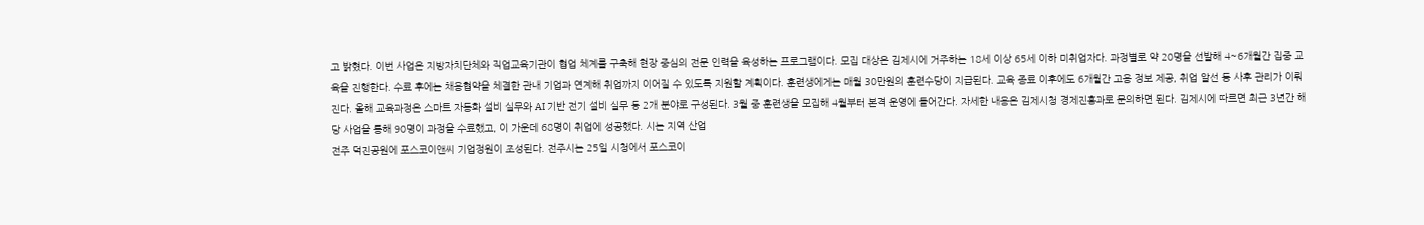고 밝혔다. 이번 사업은 지방자치단체와 직업교육기관이 협업 체계를 구축해 현장 중심의 전문 인력을 육성하는 프로그램이다. 모집 대상은 김제시에 거주하는 18세 이상 65세 이하 미취업자다. 과정별로 약 20명을 선발해 4~6개월간 집중 교육을 진행한다. 수료 후에는 채용협약을 체결한 관내 기업과 연계해 취업까지 이어질 수 있도록 지원할 계획이다. 훈련생에게는 매월 30만원의 훈련수당이 지급된다. 교육 종료 이후에도 6개월간 고용 정보 제공, 취업 알선 등 사후 관리가 이뤄진다. 올해 교육과정은 스마트 자동화 설비 실무와 AI 기반 전기 설비 실무 등 2개 분야로 구성된다. 3월 중 훈련생을 모집해 4월부터 본격 운영에 들어간다. 자세한 내용은 김제시청 경제진흥과로 문의하면 된다. 김제시에 따르면 최근 3년간 해당 사업을 통해 90명이 과정을 수료했고, 이 가운데 68명이 취업에 성공했다. 시는 지역 산업
전주 덕진공원에 포스코이앤씨 기업정원이 조성된다. 전주시는 25일 시청에서 포스코이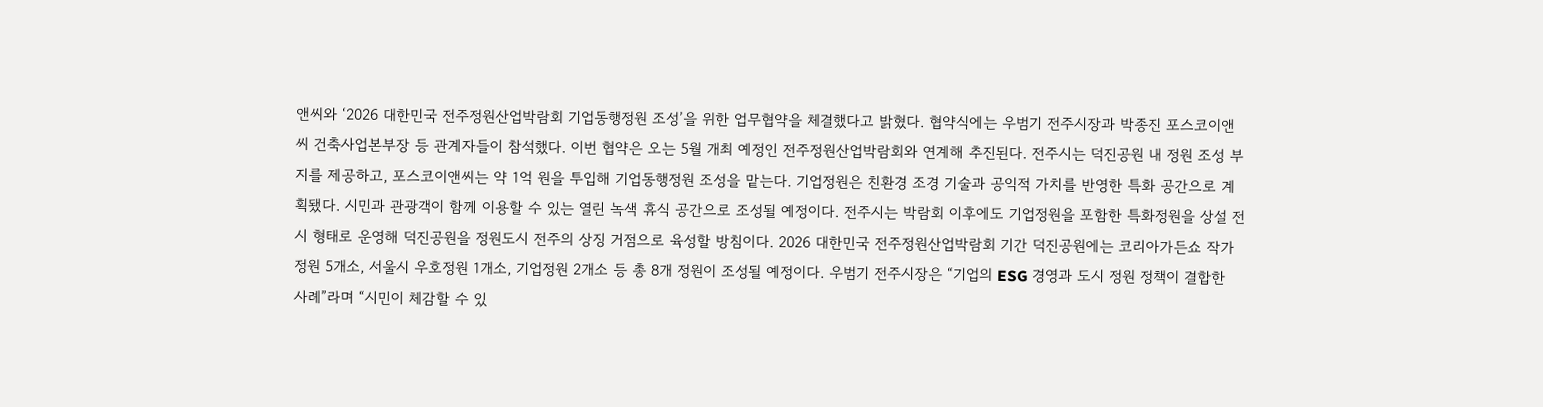앤씨와 ‘2026 대한민국 전주정원산업박람회 기업동행정원 조성’을 위한 업무협약을 체결했다고 밝혔다. 협약식에는 우범기 전주시장과 박종진 포스코이앤씨 건축사업본부장 등 관계자들이 참석했다. 이번 협약은 오는 5월 개최 예정인 전주정원산업박람회와 연계해 추진된다. 전주시는 덕진공원 내 정원 조성 부지를 제공하고, 포스코이앤씨는 약 1억 원을 투입해 기업동행정원 조성을 맡는다. 기업정원은 친환경 조경 기술과 공익적 가치를 반영한 특화 공간으로 계획됐다. 시민과 관광객이 함께 이용할 수 있는 열린 녹색 휴식 공간으로 조성될 예정이다. 전주시는 박람회 이후에도 기업정원을 포함한 특화정원을 상설 전시 형태로 운영해 덕진공원을 정원도시 전주의 상징 거점으로 육성할 방침이다. 2026 대한민국 전주정원산업박람회 기간 덕진공원에는 코리아가든쇼 작가정원 5개소, 서울시 우호정원 1개소, 기업정원 2개소 등 총 8개 정원이 조성될 예정이다. 우범기 전주시장은 “기업의 ESG 경영과 도시 정원 정책이 결합한 사례”라며 “시민이 체감할 수 있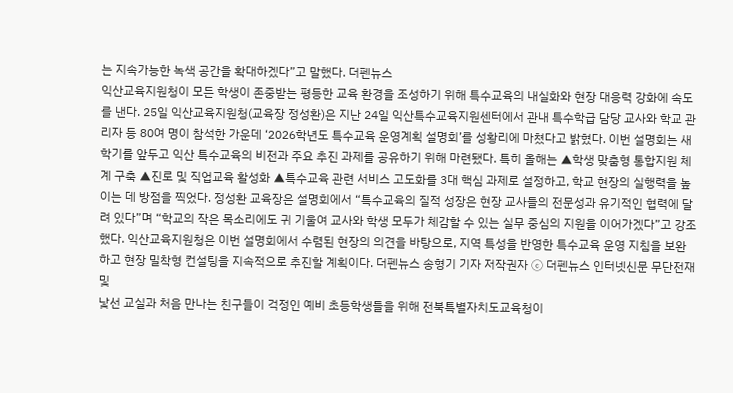는 지속가능한 녹색 공간을 확대하겠다”고 말했다. 더펜뉴스
익산교육지원청이 모든 학생이 존중받는 평등한 교육 환경을 조성하기 위해 특수교육의 내실화와 현장 대응력 강화에 속도를 낸다. 25일 익산교육지원청(교육장 정성환)은 지난 24일 익산특수교육지원센터에서 관내 특수학급 담당 교사와 학교 관리자 등 80여 명이 참석한 가운데 ‘2026학년도 특수교육 운영계획 설명회’를 성황리에 마쳤다고 밝혔다. 이번 설명회는 새 학기를 앞두고 익산 특수교육의 비전과 주요 추진 과제를 공유하기 위해 마련됐다. 특히 올해는 ▲학생 맞춤형 통합지원 체계 구축 ▲진로 및 직업교육 활성화 ▲특수교육 관련 서비스 고도화를 3대 핵심 과제로 설정하고, 학교 현장의 실행력을 높이는 데 방점을 찍었다. 정성환 교육장은 설명회에서 “특수교육의 질적 성장은 현장 교사들의 전문성과 유기적인 협력에 달려 있다”며 “학교의 작은 목소리에도 귀 기울여 교사와 학생 모두가 체감할 수 있는 실무 중심의 지원을 이어가겠다”고 강조했다. 익산교육지원청은 이번 설명회에서 수렴된 현장의 의견을 바탕으로, 지역 특성을 반영한 특수교육 운영 지침을 보완하고 현장 밀착형 컨설팅을 지속적으로 추진할 계획이다. 더펜뉴스 송형기 기자 저작권자 ⓒ 더펜뉴스 인터넷신문 무단전재 및
낯선 교실과 처음 만나는 친구들이 걱정인 예비 초등학생들을 위해 전북특별자치도교육청이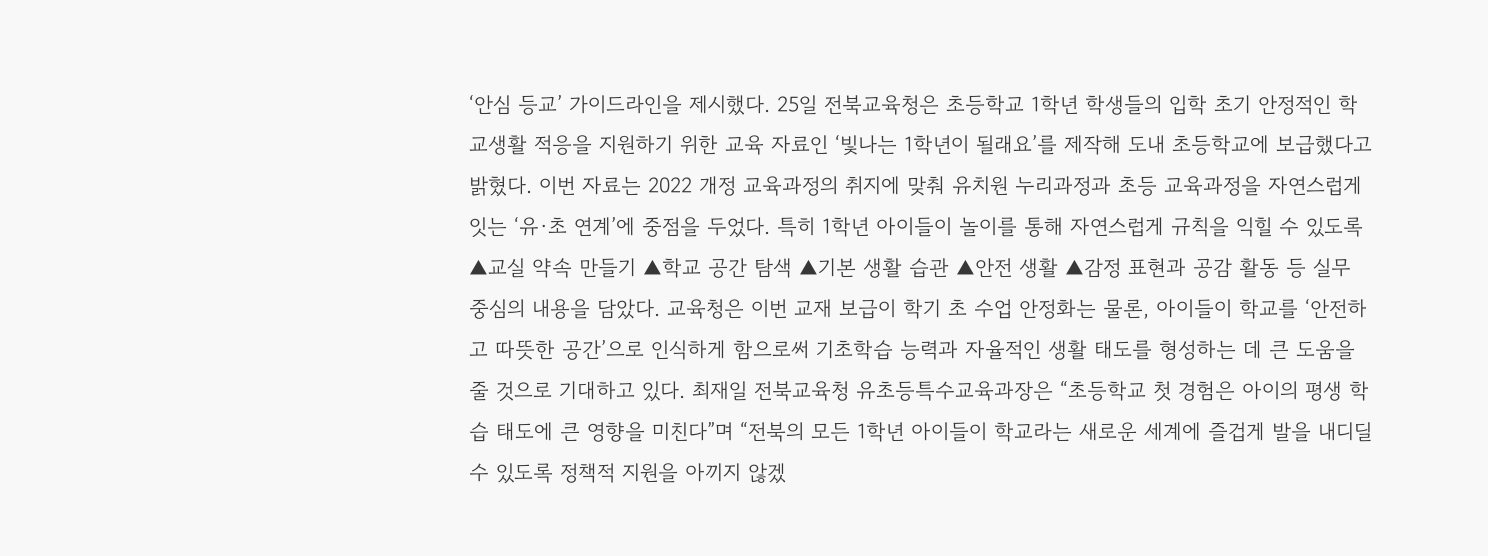‘안심 등교’ 가이드라인을 제시했다. 25일 전북교육청은 초등학교 1학년 학생들의 입학 초기 안정적인 학교생활 적응을 지원하기 위한 교육 자료인 ‘빛나는 1학년이 될래요’를 제작해 도내 초등학교에 보급했다고 밝혔다. 이번 자료는 2022 개정 교육과정의 취지에 맞춰 유치원 누리과정과 초등 교육과정을 자연스럽게 잇는 ‘유·초 연계’에 중점을 두었다. 특히 1학년 아이들이 놀이를 통해 자연스럽게 규칙을 익힐 수 있도록 ▲교실 약속 만들기 ▲학교 공간 탐색 ▲기본 생활 습관 ▲안전 생활 ▲감정 표현과 공감 활동 등 실무 중심의 내용을 담았다. 교육청은 이번 교재 보급이 학기 초 수업 안정화는 물론, 아이들이 학교를 ‘안전하고 따뜻한 공간’으로 인식하게 함으로써 기초학습 능력과 자율적인 생활 태도를 형성하는 데 큰 도움을 줄 것으로 기대하고 있다. 최재일 전북교육청 유초등특수교육과장은 “초등학교 첫 경험은 아이의 평생 학습 태도에 큰 영향을 미친다”며 “전북의 모든 1학년 아이들이 학교라는 새로운 세계에 즐겁게 발을 내디딜 수 있도록 정책적 지원을 아끼지 않겠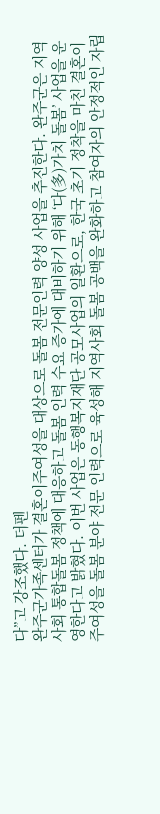다”고 강조했다. 더펜
완주군가족센터가 결혼이주여성을 대상으로 돌봄 전문인력 양성 사업을 추진한다. 완주군은 지역사회 통합돌봄 정책에 대응하고 돌봄 인력 수요 증가에 대비하기 위해 ‘다(多)가치 돌봄’ 사업을 운영한다고 밝혔다. 이번 사업은 동행복지재단 공모사업의 일환으로, 한국 초기 정착을 마친 결혼이주여성을 돌봄 분야 전문 인력으로 육성해 지역사회 돌봄 공백을 완화하고 참여자의 안정적인 자립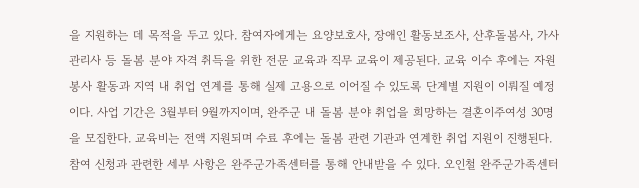을 지원하는 데 목적을 두고 있다. 참여자에게는 요양보호사, 장애인 활동보조사, 산후돌봄사, 가사관리사 등 돌봄 분야 자격 취득을 위한 전문 교육과 직무 교육이 제공된다. 교육 이수 후에는 자원봉사 활동과 지역 내 취업 연계를 통해 실제 고용으로 이어질 수 있도록 단계별 지원이 이뤄질 예정이다. 사업 기간은 3월부터 9월까지이며, 완주군 내 돌봄 분야 취업을 희망하는 결혼이주여성 30명을 모집한다. 교육비는 전액 지원되며 수료 후에는 돌봄 관련 기관과 연계한 취업 지원이 진행된다. 참여 신청과 관련한 세부 사항은 완주군가족센터를 통해 안내받을 수 있다. 오인철 완주군가족센터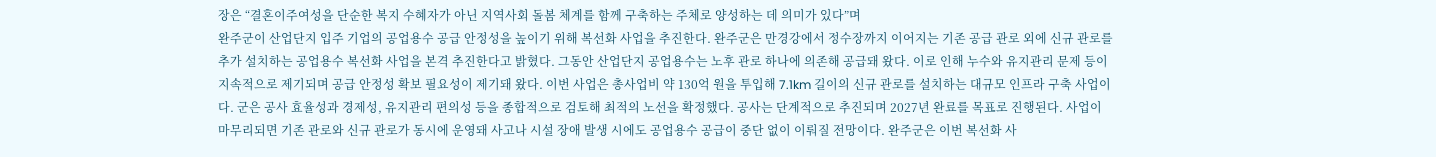장은 “결혼이주여성을 단순한 복지 수혜자가 아닌 지역사회 돌봄 체계를 함께 구축하는 주체로 양성하는 데 의미가 있다”며
완주군이 산업단지 입주 기업의 공업용수 공급 안정성을 높이기 위해 복선화 사업을 추진한다. 완주군은 만경강에서 정수장까지 이어지는 기존 공급 관로 외에 신규 관로를 추가 설치하는 공업용수 복선화 사업을 본격 추진한다고 밝혔다. 그동안 산업단지 공업용수는 노후 관로 하나에 의존해 공급돼 왔다. 이로 인해 누수와 유지관리 문제 등이 지속적으로 제기되며 공급 안정성 확보 필요성이 제기돼 왔다. 이번 사업은 총사업비 약 130억 원을 투입해 7.1km 길이의 신규 관로를 설치하는 대규모 인프라 구축 사업이다. 군은 공사 효율성과 경제성, 유지관리 편의성 등을 종합적으로 검토해 최적의 노선을 확정했다. 공사는 단계적으로 추진되며 2027년 완료를 목표로 진행된다. 사업이 마무리되면 기존 관로와 신규 관로가 동시에 운영돼 사고나 시설 장애 발생 시에도 공업용수 공급이 중단 없이 이뤄질 전망이다. 완주군은 이번 복선화 사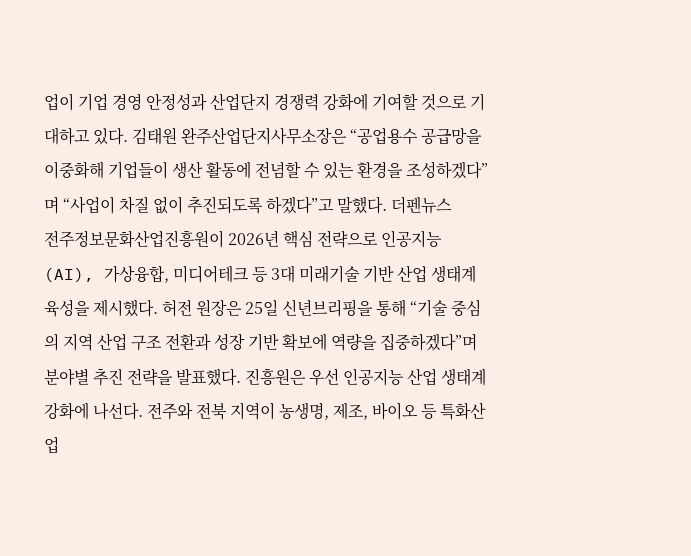업이 기업 경영 안정성과 산업단지 경쟁력 강화에 기여할 것으로 기대하고 있다. 김태원 완주산업단지사무소장은 “공업용수 공급망을 이중화해 기업들이 생산 활동에 전념할 수 있는 환경을 조성하겠다”며 “사업이 차질 없이 추진되도록 하겠다”고 말했다. 더펜뉴스
전주정보문화산업진흥원이 2026년 핵심 전략으로 인공지능(AI), 가상융합, 미디어테크 등 3대 미래기술 기반 산업 생태계 육성을 제시했다. 허전 원장은 25일 신년브리핑을 통해 “기술 중심의 지역 산업 구조 전환과 성장 기반 확보에 역량을 집중하겠다”며 분야별 추진 전략을 발표했다. 진흥원은 우선 인공지능 산업 생태계 강화에 나선다. 전주와 전북 지역이 농생명, 제조, 바이오 등 특화산업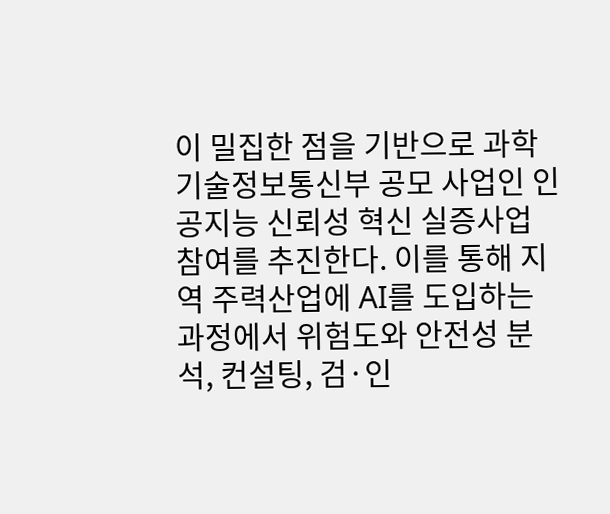이 밀집한 점을 기반으로 과학기술정보통신부 공모 사업인 인공지능 신뢰성 혁신 실증사업 참여를 추진한다. 이를 통해 지역 주력산업에 AI를 도입하는 과정에서 위험도와 안전성 분석, 컨설팅, 검·인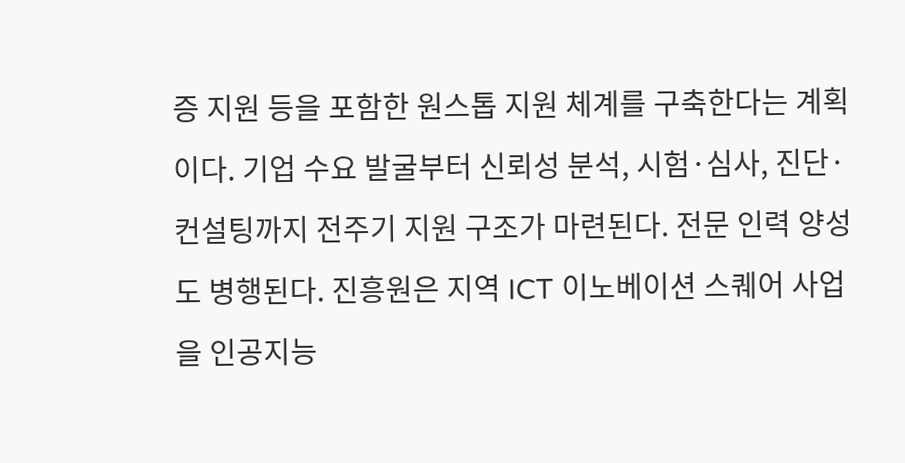증 지원 등을 포함한 원스톱 지원 체계를 구축한다는 계획이다. 기업 수요 발굴부터 신뢰성 분석, 시험·심사, 진단·컨설팅까지 전주기 지원 구조가 마련된다. 전문 인력 양성도 병행된다. 진흥원은 지역 ICT 이노베이션 스퀘어 사업을 인공지능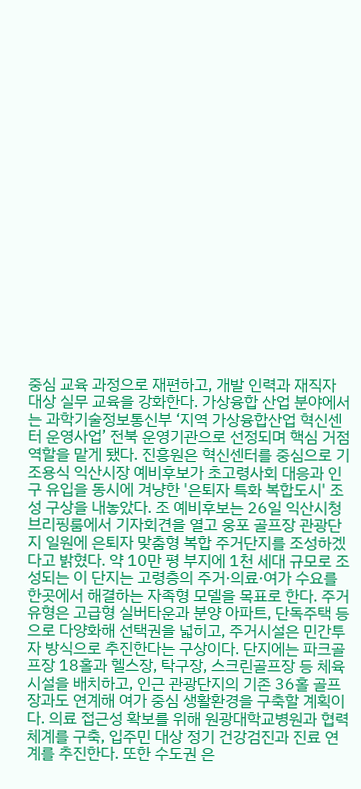중심 교육 과정으로 재편하고, 개발 인력과 재직자 대상 실무 교육을 강화한다. 가상융합 산업 분야에서는 과학기술정보통신부 ‘지역 가상융합산업 혁신센터 운영사업’ 전북 운영기관으로 선정되며 핵심 거점 역할을 맡게 됐다. 진흥원은 혁신센터를 중심으로 기
조용식 익산시장 예비후보가 초고령사회 대응과 인구 유입을 동시에 겨냥한 '은퇴자 특화 복합도시' 조성 구상을 내놓았다. 조 예비후보는 26일 익산시청 브리핑룸에서 기자회견을 열고 웅포 골프장 관광단지 일원에 은퇴자 맞춤형 복합 주거단지를 조성하겠다고 밝혔다. 약 10만 평 부지에 1천 세대 규모로 조성되는 이 단지는 고령층의 주거·의료·여가 수요를 한곳에서 해결하는 자족형 모델을 목표로 한다. 주거 유형은 고급형 실버타운과 분양 아파트, 단독주택 등으로 다양화해 선택권을 넓히고, 주거시설은 민간투자 방식으로 추진한다는 구상이다. 단지에는 파크골프장 18홀과 헬스장, 탁구장, 스크린골프장 등 체육시설을 배치하고, 인근 관광단지의 기존 36홀 골프장과도 연계해 여가 중심 생활환경을 구축할 계획이다. 의료 접근성 확보를 위해 원광대학교병원과 협력 체계를 구축, 입주민 대상 정기 건강검진과 진료 연계를 추진한다. 또한 수도권 은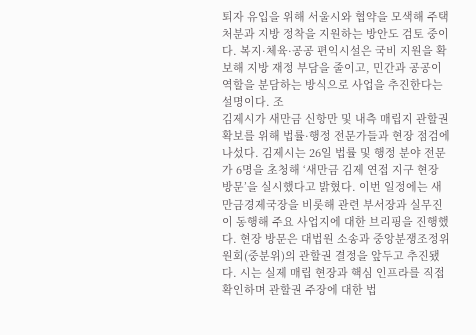퇴자 유입을 위해 서울시와 협약을 모색해 주택 처분과 지방 정착을 지원하는 방안도 검토 중이다. 복지·체육·공공 편익시설은 국비 지원을 확보해 지방 재정 부담을 줄이고, 민간과 공공이 역할을 분담하는 방식으로 사업을 추진한다는 설명이다. 조
김제시가 새만금 신항만 및 내측 매립지 관할권 확보를 위해 법률·행정 전문가들과 현장 점검에 나섰다. 김제시는 26일 법률 및 행정 분야 전문가 6명을 초청해 ‘새만금 김제 연접 지구 현장 방문’을 실시했다고 밝혔다. 이번 일정에는 새만금경제국장을 비롯해 관련 부서장과 실무진이 동행해 주요 사업지에 대한 브리핑을 진행했다. 현장 방문은 대법원 소송과 중앙분쟁조정위원회(중분위)의 관할권 결정을 앞두고 추진됐다. 시는 실제 매립 현장과 핵심 인프라를 직접 확인하며 관할권 주장에 대한 법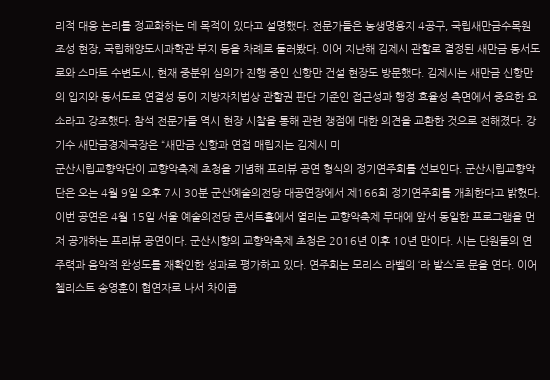리적 대응 논리를 정교화하는 데 목적이 있다고 설명했다. 전문가들은 농생명용지 4공구, 국립새만금수목원 조성 현장, 국립해양도시과학관 부지 등을 차례로 둘러봤다. 이어 지난해 김제시 관할로 결정된 새만금 동서도로와 스마트 수변도시, 현재 중분위 심의가 진행 중인 신항만 건설 현장도 방문했다. 김제시는 새만금 신항만의 입지와 동서도로 연결성 등이 지방자치법상 관할권 판단 기준인 접근성과 행정 효율성 측면에서 중요한 요소라고 강조했다. 참석 전문가들 역시 현장 시찰을 통해 관련 쟁점에 대한 의견을 교환한 것으로 전해졌다. 강기수 새만금경제국장은 “새만금 신항과 연접 매립지는 김제시 미
군산시립교향악단이 교향악축제 초청을 기념해 프리뷰 공연 형식의 정기연주회를 선보인다. 군산시립교향악단은 오는 4월 9일 오후 7시 30분 군산예술의전당 대공연장에서 제166회 정기연주회를 개최한다고 밝혔다. 이번 공연은 4월 15일 서울 예술의전당 콘서트홀에서 열리는 교향악축제 무대에 앞서 동일한 프로그램을 먼저 공개하는 프리뷰 공연이다. 군산시향의 교향악축제 초청은 2016년 이후 10년 만이다. 시는 단원들의 연주력과 음악적 완성도를 재확인한 성과로 평가하고 있다. 연주회는 모리스 라벨의 ‘라 발스’로 문을 연다. 이어 첼리스트 송영훈이 협연자로 나서 차이콥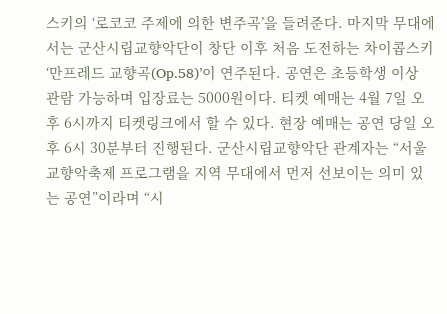스키의 ‘로코코 주제에 의한 변주곡’을 들려준다. 마지막 무대에서는 군산시립교향악단이 창단 이후 처음 도전하는 차이콥스키 ‘만프레드 교향곡(Op.58)’이 연주된다. 공연은 초등학생 이상 관람 가능하며 입장료는 5000원이다. 티켓 예매는 4월 7일 오후 6시까지 티켓링크에서 할 수 있다. 현장 예매는 공연 당일 오후 6시 30분부터 진행된다. 군산시립교향악단 관계자는 “서울 교향악축제 프로그램을 지역 무대에서 먼저 선보이는 의미 있는 공연”이라며 “시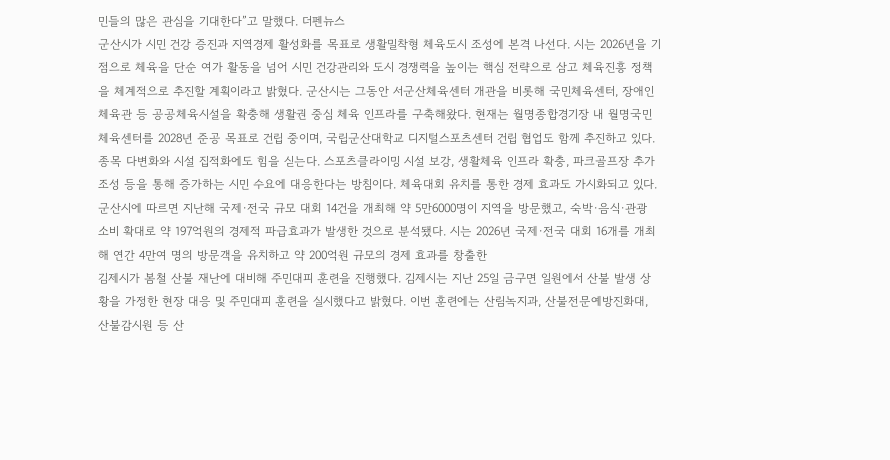민들의 많은 관심을 기대한다”고 말했다. 더펜뉴스
군산시가 시민 건강 증진과 지역경제 활성화를 목표로 생활밀착형 체육도시 조성에 본격 나선다. 시는 2026년을 기점으로 체육을 단순 여가 활동을 넘어 시민 건강관리와 도시 경쟁력을 높이는 핵심 전략으로 삼고 체육진흥 정책을 체계적으로 추진할 계획이라고 밝혔다. 군산시는 그동안 서군산체육센터 개관을 비롯해 국민체육센터, 장애인체육관 등 공공체육시설을 확충해 생활권 중심 체육 인프라를 구축해왔다. 현재는 월명종합경기장 내 월명국민체육센터를 2028년 준공 목표로 건립 중이며, 국립군산대학교 디지털스포츠센터 건립 협업도 함께 추진하고 있다. 종목 다변화와 시설 집적화에도 힘을 싣는다. 스포츠클라이밍 시설 보강, 생활체육 인프라 확충, 파크골프장 추가 조성 등을 통해 증가하는 시민 수요에 대응한다는 방침이다. 체육대회 유치를 통한 경제 효과도 가시화되고 있다. 군산시에 따르면 지난해 국제·전국 규모 대회 14건을 개최해 약 5만6000명이 지역을 방문했고, 숙박·음식·관광 소비 확대로 약 197억원의 경제적 파급효과가 발생한 것으로 분석됐다. 시는 2026년 국제·전국 대회 16개를 개최해 연간 4만여 명의 방문객을 유치하고 약 200억원 규모의 경제 효과를 창출한
김제시가 봄철 산불 재난에 대비해 주민대피 훈련을 진행했다. 김제시는 지난 25일 금구면 일원에서 산불 발생 상황을 가정한 현장 대응 및 주민대피 훈련을 실시했다고 밝혔다. 이번 훈련에는 산림녹지과, 산불전문예방진화대, 산불감시원 등 산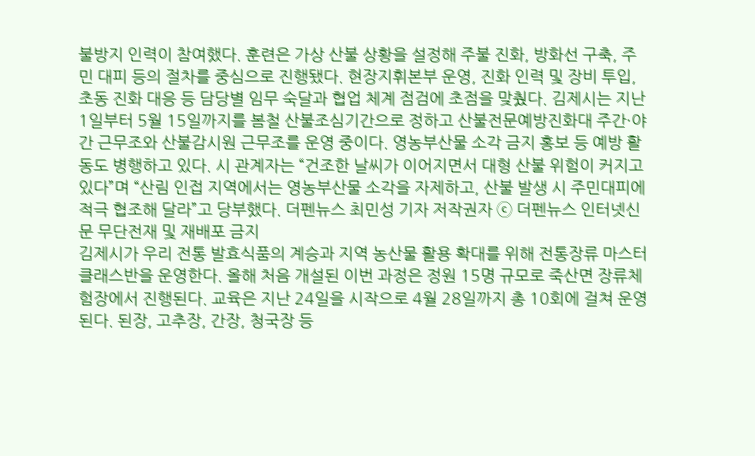불방지 인력이 참여했다. 훈련은 가상 산불 상황을 설정해 주불 진화, 방화선 구축, 주민 대피 등의 절차를 중심으로 진행됐다. 현장지휘본부 운영, 진화 인력 및 장비 투입, 초동 진화 대응 등 담당별 임무 숙달과 협업 체계 점검에 초점을 맞췄다. 김제시는 지난 1일부터 5월 15일까지를 봄철 산불조심기간으로 정하고 산불전문예방진화대 주간·야간 근무조와 산불감시원 근무조를 운영 중이다. 영농부산물 소각 금지 홍보 등 예방 활동도 병행하고 있다. 시 관계자는 “건조한 날씨가 이어지면서 대형 산불 위험이 커지고 있다”며 “산림 인접 지역에서는 영농부산물 소각을 자제하고, 산불 발생 시 주민대피에 적극 협조해 달라”고 당부했다. 더펜뉴스 최민성 기자 저작권자 ⓒ 더펜뉴스 인터넷신문 무단전재 및 재배포 금지
김제시가 우리 전통 발효식품의 계승과 지역 농산물 활용 확대를 위해 전통장류 마스터 클래스반을 운영한다. 올해 처음 개설된 이번 과정은 정원 15명 규모로 죽산면 장류체험장에서 진행된다. 교육은 지난 24일을 시작으로 4월 28일까지 총 10회에 걸쳐 운영된다. 된장, 고추장, 간장, 청국장 등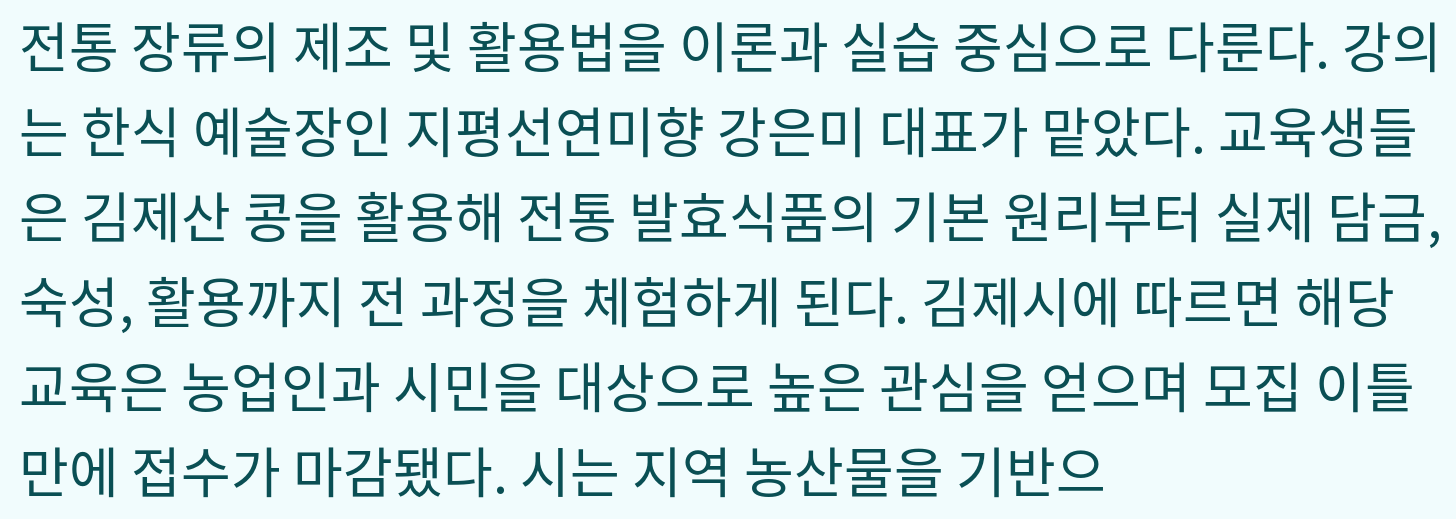전통 장류의 제조 및 활용법을 이론과 실습 중심으로 다룬다. 강의는 한식 예술장인 지평선연미향 강은미 대표가 맡았다. 교육생들은 김제산 콩을 활용해 전통 발효식품의 기본 원리부터 실제 담금, 숙성, 활용까지 전 과정을 체험하게 된다. 김제시에 따르면 해당 교육은 농업인과 시민을 대상으로 높은 관심을 얻으며 모집 이틀 만에 접수가 마감됐다. 시는 지역 농산물을 기반으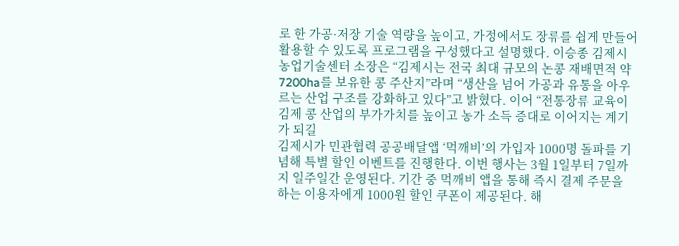로 한 가공·저장 기술 역량을 높이고, 가정에서도 장류를 쉽게 만들어 활용할 수 있도록 프로그램을 구성했다고 설명했다. 이승종 김제시 농업기술센터 소장은 “김제시는 전국 최대 규모의 논콩 재배면적 약 7200ha를 보유한 콩 주산지”라며 “생산을 넘어 가공과 유통을 아우르는 산업 구조를 강화하고 있다”고 밝혔다. 이어 “전통장류 교육이 김제 콩 산업의 부가가치를 높이고 농가 소득 증대로 이어지는 계기가 되길
김제시가 민관협력 공공배달앱 ‘먹깨비’의 가입자 1000명 돌파를 기념해 특별 할인 이벤트를 진행한다. 이번 행사는 3월 1일부터 7일까지 일주일간 운영된다. 기간 중 먹깨비 앱을 통해 즉시 결제 주문을 하는 이용자에게 1000원 할인 쿠폰이 제공된다. 해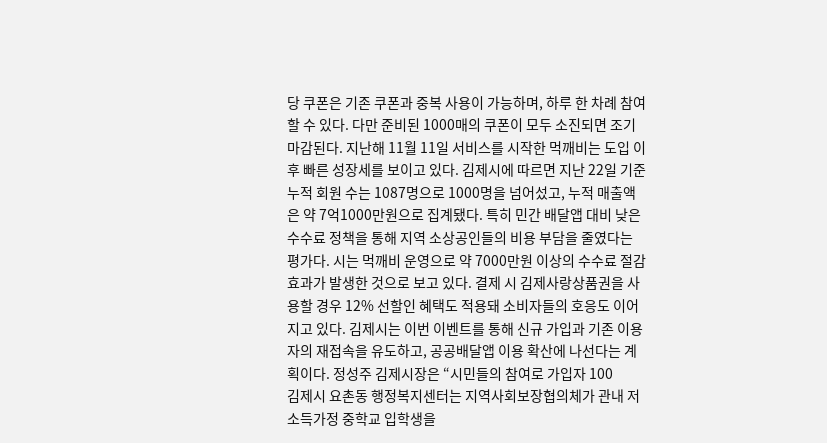당 쿠폰은 기존 쿠폰과 중복 사용이 가능하며, 하루 한 차례 참여할 수 있다. 다만 준비된 1000매의 쿠폰이 모두 소진되면 조기 마감된다. 지난해 11월 11일 서비스를 시작한 먹깨비는 도입 이후 빠른 성장세를 보이고 있다. 김제시에 따르면 지난 22일 기준 누적 회원 수는 1087명으로 1000명을 넘어섰고, 누적 매출액은 약 7억1000만원으로 집계됐다. 특히 민간 배달앱 대비 낮은 수수료 정책을 통해 지역 소상공인들의 비용 부담을 줄였다는 평가다. 시는 먹깨비 운영으로 약 7000만원 이상의 수수료 절감 효과가 발생한 것으로 보고 있다. 결제 시 김제사랑상품권을 사용할 경우 12% 선할인 혜택도 적용돼 소비자들의 호응도 이어지고 있다. 김제시는 이번 이벤트를 통해 신규 가입과 기존 이용자의 재접속을 유도하고, 공공배달앱 이용 확산에 나선다는 계획이다. 정성주 김제시장은 “시민들의 참여로 가입자 100
김제시 요촌동 행정복지센터는 지역사회보장협의체가 관내 저소득가정 중학교 입학생을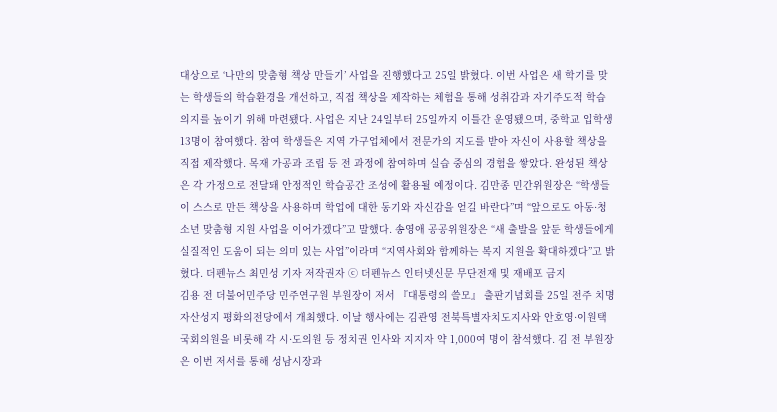대상으로 ‘나만의 맞춤형 책상 만들기’ 사업을 진행했다고 25일 밝혔다. 이번 사업은 새 학기를 맞는 학생들의 학습환경을 개선하고, 직접 책상을 제작하는 체험을 통해 성취감과 자기주도적 학습 의지를 높이기 위해 마련됐다. 사업은 지난 24일부터 25일까지 이틀간 운영됐으며, 중학교 입학생 13명이 참여했다. 참여 학생들은 지역 가구업체에서 전문가의 지도를 받아 자신이 사용할 책상을 직접 제작했다. 목재 가공과 조립 등 전 과정에 참여하며 실습 중심의 경험을 쌓았다. 완성된 책상은 각 가정으로 전달돼 안정적인 학습공간 조성에 활용될 예정이다. 김만종 민간위원장은 “학생들이 스스로 만든 책상을 사용하며 학업에 대한 동기와 자신감을 얻길 바란다”며 “앞으로도 아동·청소년 맞춤형 지원 사업을 이어가겠다”고 말했다. 송영애 공공위원장은 “새 출발을 앞둔 학생들에게 실질적인 도움이 되는 의미 있는 사업”이라며 “지역사회와 함께하는 복지 지원을 확대하겠다”고 밝혔다. 더펜뉴스 최민성 기자 저작권자 ⓒ 더펜뉴스 인터넷신문 무단전재 및 재배포 금지
김용 전 더불어민주당 민주연구원 부원장이 저서 『대통령의 쓸모』 출판기념회를 25일 전주 치명자산성지 평화의전당에서 개최했다. 이날 행사에는 김관영 전북특별자치도지사와 안호영·이원택 국회의원을 비롯해 각 시·도의원 등 정치권 인사와 지지자 약 1,000여 명이 참석했다. 김 전 부원장은 이번 저서를 통해 성남시장과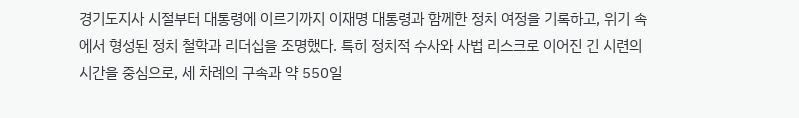경기도지사 시절부터 대통령에 이르기까지 이재명 대통령과 함께한 정치 여정을 기록하고, 위기 속에서 형성된 정치 철학과 리더십을 조명했다. 특히 정치적 수사와 사법 리스크로 이어진 긴 시련의 시간을 중심으로, 세 차례의 구속과 약 550일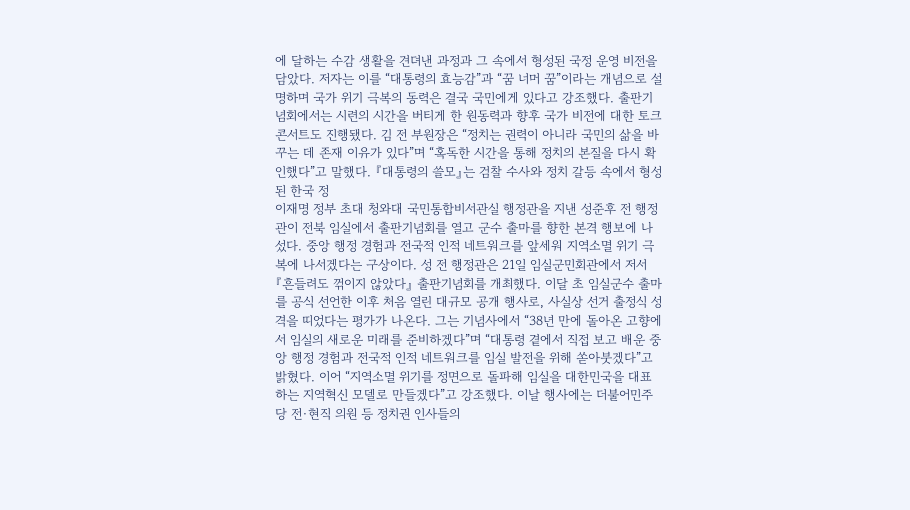에 달하는 수감 생활을 견뎌낸 과정과 그 속에서 형성된 국정 운영 비전을 담았다. 저자는 이를 “대통령의 효능감”과 “꿈 너머 꿈”이라는 개념으로 설명하며 국가 위기 극복의 동력은 결국 국민에게 있다고 강조했다. 출판기념회에서는 시련의 시간을 버티게 한 원동력과 향후 국가 비전에 대한 토크콘서트도 진행됐다. 김 전 부원장은 “정치는 권력이 아니라 국민의 삶을 바꾸는 데 존재 이유가 있다”며 “혹독한 시간을 통해 정치의 본질을 다시 확인했다”고 말했다. 『대통령의 쓸모』는 검찰 수사와 정치 갈등 속에서 형성된 한국 정
이재명 정부 초대 청와대 국민통합비서관실 행정관을 지낸 성준후 전 행정관이 전북 임실에서 출판기념회를 열고 군수 출마를 향한 본격 행보에 나섰다. 중앙 행정 경험과 전국적 인적 네트워크를 앞세워 지역소멸 위기 극복에 나서겠다는 구상이다. 성 전 행정관은 21일 임실군민회관에서 저서 『흔들려도 꺾이지 않았다』 출판기념회를 개최했다. 이달 초 임실군수 출마를 공식 선언한 이후 처음 열린 대규모 공개 행사로, 사실상 선거 출정식 성격을 띠었다는 평가가 나온다. 그는 기념사에서 “38년 만에 돌아온 고향에서 임실의 새로운 미래를 준비하겠다”며 “대통령 곁에서 직접 보고 배운 중앙 행정 경험과 전국적 인적 네트워크를 임실 발전을 위해 쏟아붓겠다”고 밝혔다. 이어 “지역소멸 위기를 정면으로 돌파해 임실을 대한민국을 대표하는 지역혁신 모델로 만들겠다”고 강조했다. 이날 행사에는 더불어민주당 전·현직 의원 등 정치권 인사들의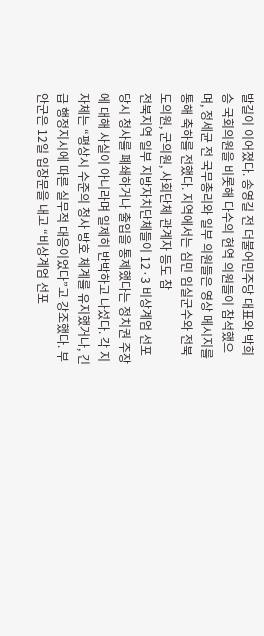발길이 이어졌다. 송영길 전 더불어민주당 대표와 박희승 국회의원을 비롯해 다수의 현역 의원들이 참석했으며, 정세균 전 국무총리와 일부 의원들은 영상 메시지를 통해 축하를 전했다. 지역에서는 심민 임실군수와 전북도의원, 군의원, 사회단체 관계자 등도 참
전북지역 일부 지방자치단체들이 12·3 비상계엄 선포 당시 청사를 폐쇄하거나 출입을 통제했다는 정치권 주장에 대해 사실이 아니라며 일제히 반박하고 나섰다. 각 지자체는 “평상시 수준의 청사 방호 체계를 유지했거나, 긴급 행정지시에 따른 실무적 대응이었다”고 강조했다. 부안군은 12일 입장문을 내고 “비상계엄 선포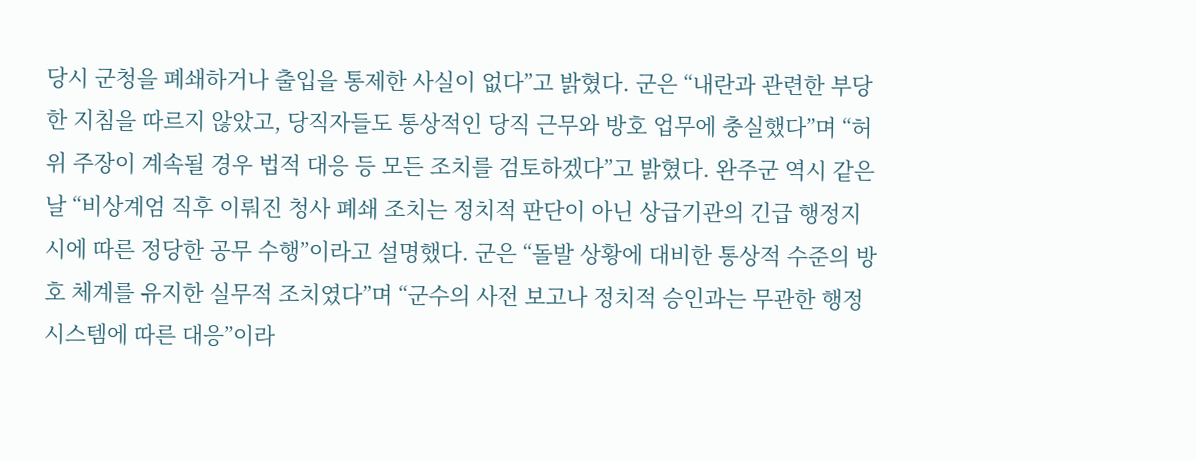당시 군청을 폐쇄하거나 출입을 통제한 사실이 없다”고 밝혔다. 군은 “내란과 관련한 부당한 지침을 따르지 않았고, 당직자들도 통상적인 당직 근무와 방호 업무에 충실했다”며 “허위 주장이 계속될 경우 법적 대응 등 모든 조치를 검토하겠다”고 밝혔다. 완주군 역시 같은 날 “비상계엄 직후 이뤄진 청사 폐쇄 조치는 정치적 판단이 아닌 상급기관의 긴급 행정지시에 따른 정당한 공무 수행”이라고 설명했다. 군은 “돌발 상황에 대비한 통상적 수준의 방호 체계를 유지한 실무적 조치였다”며 “군수의 사전 보고나 정치적 승인과는 무관한 행정 시스템에 따른 대응”이라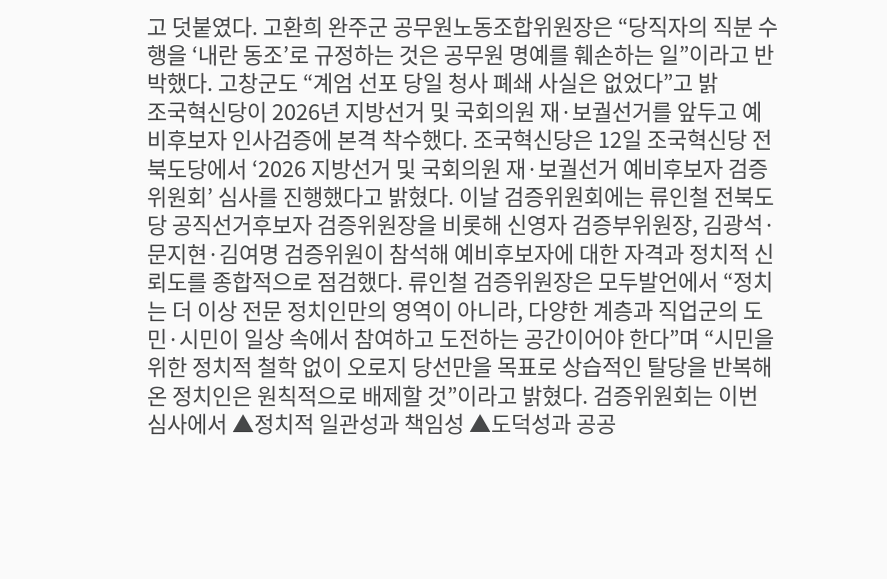고 덧붙였다. 고환희 완주군 공무원노동조합위원장은 “당직자의 직분 수행을 ‘내란 동조’로 규정하는 것은 공무원 명예를 훼손하는 일”이라고 반박했다. 고창군도 “계엄 선포 당일 청사 폐쇄 사실은 없었다”고 밝
조국혁신당이 2026년 지방선거 및 국회의원 재·보궐선거를 앞두고 예비후보자 인사검증에 본격 착수했다. 조국혁신당은 12일 조국혁신당 전북도당에서 ‘2026 지방선거 및 국회의원 재·보궐선거 예비후보자 검증위원회’ 심사를 진행했다고 밝혔다. 이날 검증위원회에는 류인철 전북도당 공직선거후보자 검증위원장을 비롯해 신영자 검증부위원장, 김광석·문지현·김여명 검증위원이 참석해 예비후보자에 대한 자격과 정치적 신뢰도를 종합적으로 점검했다. 류인철 검증위원장은 모두발언에서 “정치는 더 이상 전문 정치인만의 영역이 아니라, 다양한 계층과 직업군의 도민·시민이 일상 속에서 참여하고 도전하는 공간이어야 한다”며 “시민을 위한 정치적 철학 없이 오로지 당선만을 목표로 상습적인 탈당을 반복해온 정치인은 원칙적으로 배제할 것”이라고 밝혔다. 검증위원회는 이번 심사에서 ▲정치적 일관성과 책임성 ▲도덕성과 공공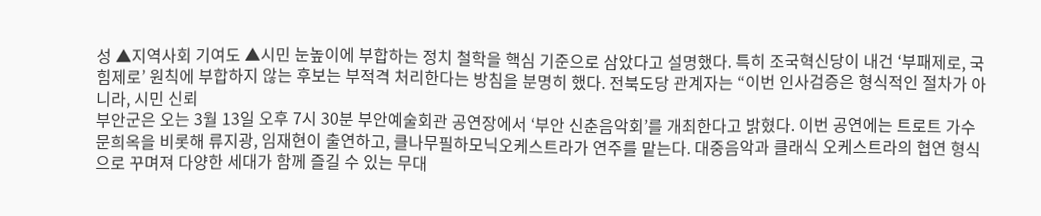성 ▲지역사회 기여도 ▲시민 눈높이에 부합하는 정치 철학을 핵심 기준으로 삼았다고 설명했다. 특히 조국혁신당이 내건 ‘부패제로, 국힘제로’ 원칙에 부합하지 않는 후보는 부적격 처리한다는 방침을 분명히 했다. 전북도당 관계자는 “이번 인사검증은 형식적인 절차가 아니라, 시민 신뢰
부안군은 오는 3월 13일 오후 7시 30분 부안예술회관 공연장에서 ‘부안 신춘음악회’를 개최한다고 밝혔다. 이번 공연에는 트로트 가수 문희옥을 비롯해 류지광, 임재현이 출연하고, 클나무필하모닉오케스트라가 연주를 맡는다. 대중음악과 클래식 오케스트라의 협연 형식으로 꾸며져 다양한 세대가 함께 즐길 수 있는 무대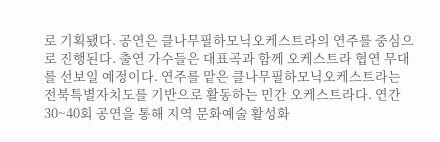로 기획됐다. 공연은 클나무필하모닉오케스트라의 연주를 중심으로 진행된다. 출연 가수들은 대표곡과 함께 오케스트라 협연 무대를 선보일 예정이다. 연주를 맡은 클나무필하모닉오케스트라는 전북특별자치도를 기반으로 활동하는 민간 오케스트라다. 연간 30~40회 공연을 통해 지역 문화예술 활성화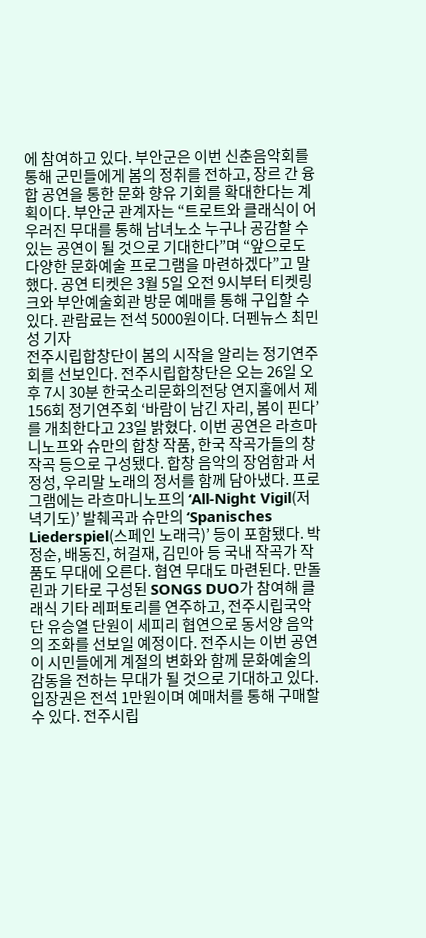에 참여하고 있다. 부안군은 이번 신춘음악회를 통해 군민들에게 봄의 정취를 전하고, 장르 간 융합 공연을 통한 문화 향유 기회를 확대한다는 계획이다. 부안군 관계자는 “트로트와 클래식이 어우러진 무대를 통해 남녀노소 누구나 공감할 수 있는 공연이 될 것으로 기대한다”며 “앞으로도 다양한 문화예술 프로그램을 마련하겠다”고 말했다. 공연 티켓은 3월 5일 오전 9시부터 티켓링크와 부안예술회관 방문 예매를 통해 구입할 수 있다. 관람료는 전석 5000원이다. 더펜뉴스 최민성 기자
전주시립합창단이 봄의 시작을 알리는 정기연주회를 선보인다. 전주시립합창단은 오는 26일 오후 7시 30분 한국소리문화의전당 연지홀에서 제156회 정기연주회 ‘바람이 남긴 자리, 봄이 핀다’를 개최한다고 23일 밝혔다. 이번 공연은 라흐마니노프와 슈만의 합창 작품, 한국 작곡가들의 창작곡 등으로 구성됐다. 합창 음악의 장엄함과 서정성, 우리말 노래의 정서를 함께 담아냈다. 프로그램에는 라흐마니노프의 ‘All-Night Vigil(저녁기도)’ 발췌곡과 슈만의 ‘Spanisches Liederspiel(스페인 노래극)’ 등이 포함됐다. 박정순, 배동진, 허걸재, 김민아 등 국내 작곡가 작품도 무대에 오른다. 협연 무대도 마련된다. 만돌린과 기타로 구성된 SONGS DUO가 참여해 클래식 기타 레퍼토리를 연주하고, 전주시립국악단 유승열 단원이 세피리 협연으로 동서양 음악의 조화를 선보일 예정이다. 전주시는 이번 공연이 시민들에게 계절의 변화와 함께 문화예술의 감동을 전하는 무대가 될 것으로 기대하고 있다. 입장권은 전석 1만원이며 예매처를 통해 구매할 수 있다. 전주시립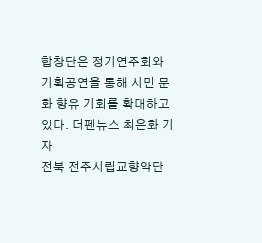합창단은 정기연주회와 기획공연을 통해 시민 문화 향유 기회를 확대하고 있다. 더펜뉴스 최은화 기자
전북 전주시립교향악단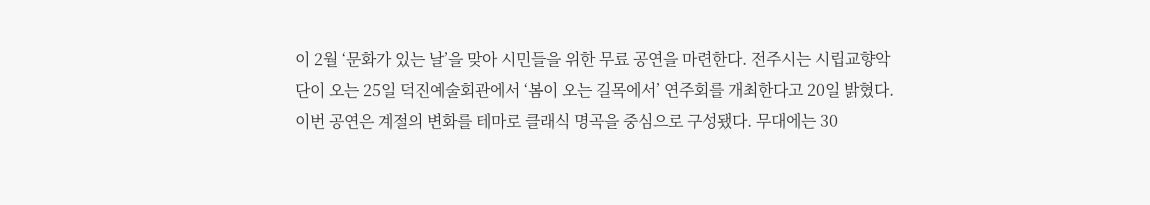이 2월 ‘문화가 있는 날’을 맞아 시민들을 위한 무료 공연을 마련한다. 전주시는 시립교향악단이 오는 25일 덕진예술회관에서 ‘봄이 오는 길목에서’ 연주회를 개최한다고 20일 밝혔다. 이번 공연은 계절의 변화를 테마로 클래식 명곡을 중심으로 구성됐다. 무대에는 30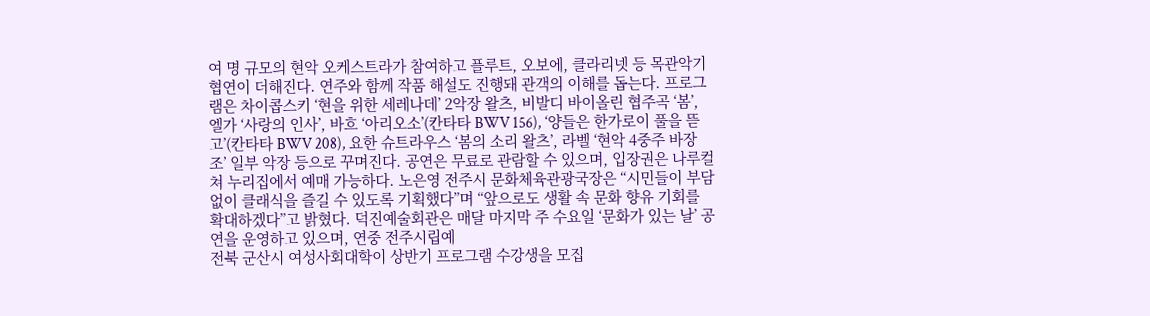여 명 규모의 현악 오케스트라가 참여하고 플루트, 오보에, 클라리넷 등 목관악기 협연이 더해진다. 연주와 함께 작품 해설도 진행돼 관객의 이해를 돕는다. 프로그램은 차이콥스키 ‘현을 위한 세레나데’ 2악장 왈츠, 비발디 바이올린 협주곡 ‘봄’, 엘가 ‘사랑의 인사’, 바흐 ‘아리오소’(칸타타 BWV 156), ‘양들은 한가로이 풀을 뜯고’(칸타타 BWV 208), 요한 슈트라우스 ‘봄의 소리 왈츠’, 라벨 ‘현악 4중주 바장조’ 일부 악장 등으로 꾸며진다. 공연은 무료로 관람할 수 있으며, 입장권은 나루컬쳐 누리집에서 예매 가능하다. 노은영 전주시 문화체육관광국장은 “시민들이 부담 없이 클래식을 즐길 수 있도록 기획했다”며 “앞으로도 생활 속 문화 향유 기회를 확대하겠다”고 밝혔다. 덕진예술회관은 매달 마지막 주 수요일 ‘문화가 있는 날’ 공연을 운영하고 있으며, 연중 전주시립예
전북 군산시 여성사회대학이 상반기 프로그램 수강생을 모집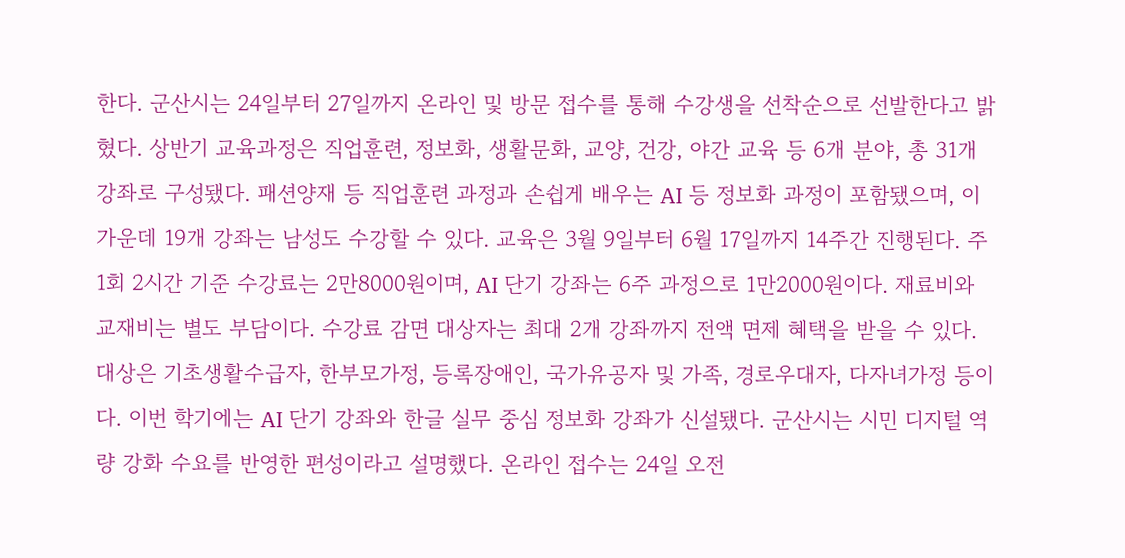한다. 군산시는 24일부터 27일까지 온라인 및 방문 접수를 통해 수강생을 선착순으로 선발한다고 밝혔다. 상반기 교육과정은 직업훈련, 정보화, 생활문화, 교양, 건강, 야간 교육 등 6개 분야, 총 31개 강좌로 구성됐다. 패션양재 등 직업훈련 과정과 손쉽게 배우는 AI 등 정보화 과정이 포함됐으며, 이 가운데 19개 강좌는 남성도 수강할 수 있다. 교육은 3월 9일부터 6월 17일까지 14주간 진행된다. 주 1회 2시간 기준 수강료는 2만8000원이며, AI 단기 강좌는 6주 과정으로 1만2000원이다. 재료비와 교재비는 별도 부담이다. 수강료 감면 대상자는 최대 2개 강좌까지 전액 면제 혜택을 받을 수 있다. 대상은 기초생활수급자, 한부모가정, 등록장애인, 국가유공자 및 가족, 경로우대자, 다자녀가정 등이다. 이번 학기에는 AI 단기 강좌와 한글 실무 중심 정보화 강좌가 신설됐다. 군산시는 시민 디지털 역량 강화 수요를 반영한 편성이라고 설명했다. 온라인 접수는 24일 오전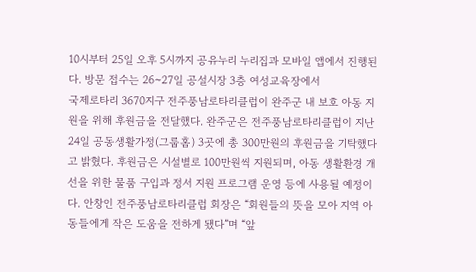10시부터 25일 오후 5시까지 공유누리 누리집과 모바일 앱에서 진행된다. 방문 접수는 26~27일 공설시장 3층 여성교육장에서
국제로타리 3670지구 전주풍남로타리클럽이 완주군 내 보호 아동 지원을 위해 후원금을 전달했다. 완주군은 전주풍남로타리클럽이 지난 24일 공동생활가정(그룹홈) 3곳에 총 300만원의 후원금을 기탁했다고 밝혔다. 후원금은 시설별로 100만원씩 지원되며, 아동 생활환경 개선을 위한 물품 구입과 정서 지원 프로그램 운영 등에 사용될 예정이다. 안창인 전주풍남로타리클럽 회장은 “회원들의 뜻을 모아 지역 아동들에게 작은 도움을 전하게 됐다”며 “앞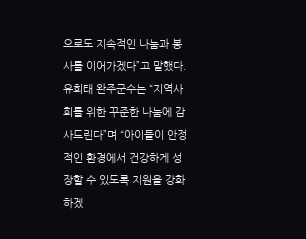으로도 지속적인 나눔과 봉사를 이어가겠다”고 말했다. 유희태 완주군수는 “지역사회를 위한 꾸준한 나눔에 감사드린다”며 “아이들이 안정적인 환경에서 건강하게 성장할 수 있도록 지원을 강화하겠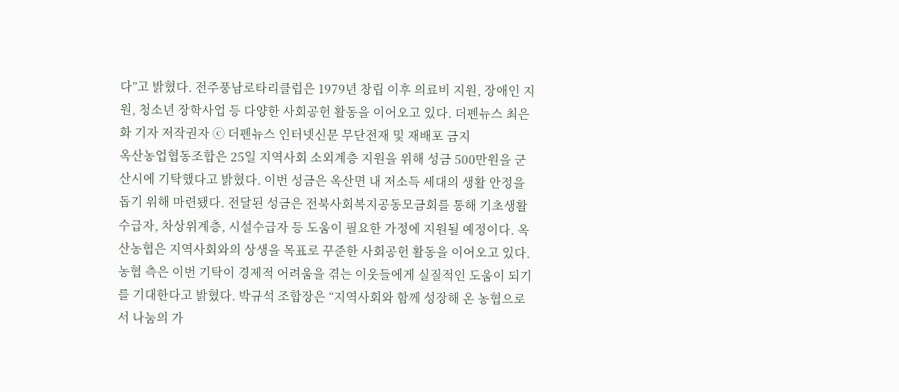다”고 밝혔다. 전주풍남로타리클럽은 1979년 창립 이후 의료비 지원, 장애인 지원, 청소년 장학사업 등 다양한 사회공헌 활동을 이어오고 있다. 더펜뉴스 최은화 기자 저작권자 ⓒ 더펜뉴스 인터넷신문 무단전재 및 재배포 금지
옥산농업협동조합은 25일 지역사회 소외계층 지원을 위해 성금 500만원을 군산시에 기탁했다고 밝혔다. 이번 성금은 옥산면 내 저소득 세대의 생활 안정을 돕기 위해 마련됐다. 전달된 성금은 전북사회복지공동모금회를 통해 기초생활수급자, 차상위계층, 시설수급자 등 도움이 필요한 가정에 지원될 예정이다. 옥산농협은 지역사회와의 상생을 목표로 꾸준한 사회공헌 활동을 이어오고 있다. 농협 측은 이번 기탁이 경제적 어려움을 겪는 이웃들에게 실질적인 도움이 되기를 기대한다고 밝혔다. 박규석 조합장은 “지역사회와 함께 성장해 온 농협으로서 나눔의 가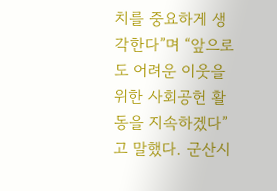치를 중요하게 생각한다”며 “앞으로도 어려운 이웃을 위한 사회공헌 활동을 지속하겠다”고 말했다. 군산시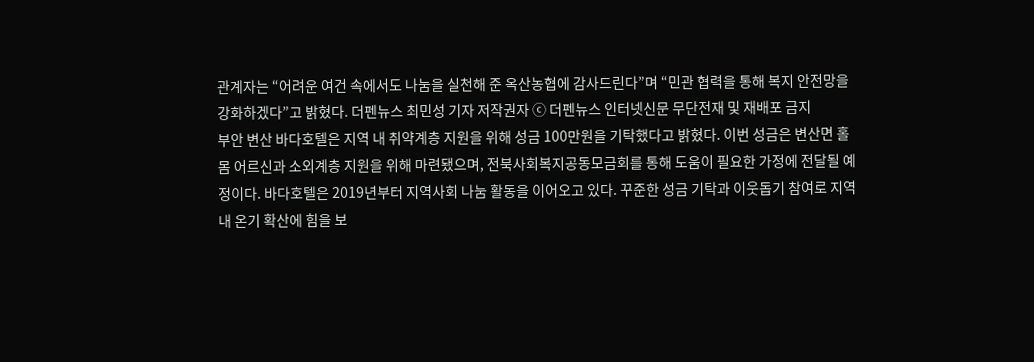관계자는 “어려운 여건 속에서도 나눔을 실천해 준 옥산농협에 감사드린다”며 “민관 협력을 통해 복지 안전망을 강화하겠다”고 밝혔다. 더펜뉴스 최민성 기자 저작권자 ⓒ 더펜뉴스 인터넷신문 무단전재 및 재배포 금지
부안 변산 바다호텔은 지역 내 취약계층 지원을 위해 성금 100만원을 기탁했다고 밝혔다. 이번 성금은 변산면 홀몸 어르신과 소외계층 지원을 위해 마련됐으며, 전북사회복지공동모금회를 통해 도움이 필요한 가정에 전달될 예정이다. 바다호텔은 2019년부터 지역사회 나눔 활동을 이어오고 있다. 꾸준한 성금 기탁과 이웃돕기 참여로 지역 내 온기 확산에 힘을 보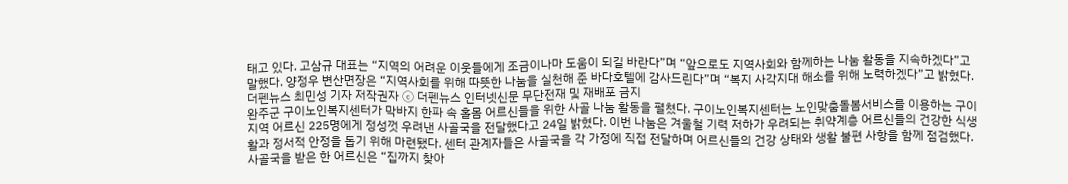태고 있다. 고삼규 대표는 “지역의 어려운 이웃들에게 조금이나마 도움이 되길 바란다”며 “앞으로도 지역사회와 함께하는 나눔 활동을 지속하겠다”고 말했다. 양정우 변산면장은 “지역사회를 위해 따뜻한 나눔을 실천해 준 바다호텔에 감사드린다”며 “복지 사각지대 해소를 위해 노력하겠다”고 밝혔다. 더펜뉴스 최민성 기자 저작권자 ⓒ 더펜뉴스 인터넷신문 무단전재 및 재배포 금지
완주군 구이노인복지센터가 막바지 한파 속 홀몸 어르신들을 위한 사골 나눔 활동을 펼쳤다. 구이노인복지센터는 노인맞춤돌봄서비스를 이용하는 구이 지역 어르신 225명에게 정성껏 우려낸 사골국을 전달했다고 24일 밝혔다. 이번 나눔은 겨울철 기력 저하가 우려되는 취약계층 어르신들의 건강한 식생활과 정서적 안정을 돕기 위해 마련됐다. 센터 관계자들은 사골국을 각 가정에 직접 전달하며 어르신들의 건강 상태와 생활 불편 사항을 함께 점검했다. 사골국을 받은 한 어르신은 “집까지 찾아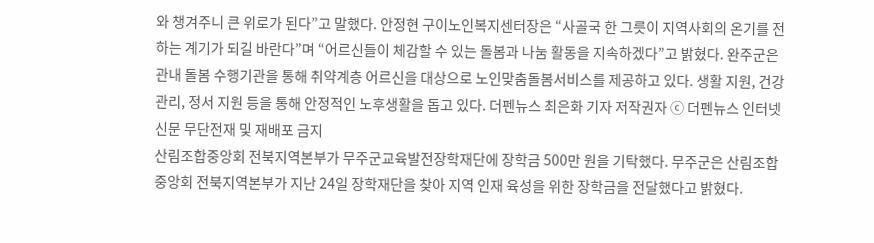와 챙겨주니 큰 위로가 된다”고 말했다. 안정현 구이노인복지센터장은 “사골국 한 그릇이 지역사회의 온기를 전하는 계기가 되길 바란다”며 “어르신들이 체감할 수 있는 돌봄과 나눔 활동을 지속하겠다”고 밝혔다. 완주군은 관내 돌봄 수행기관을 통해 취약계층 어르신을 대상으로 노인맞춤돌봄서비스를 제공하고 있다. 생활 지원, 건강 관리, 정서 지원 등을 통해 안정적인 노후생활을 돕고 있다. 더펜뉴스 최은화 기자 저작권자 ⓒ 더펜뉴스 인터넷신문 무단전재 및 재배포 금지
산림조합중앙회 전북지역본부가 무주군교육발전장학재단에 장학금 500만 원을 기탁했다. 무주군은 산림조합중앙회 전북지역본부가 지난 24일 장학재단을 찾아 지역 인재 육성을 위한 장학금을 전달했다고 밝혔다.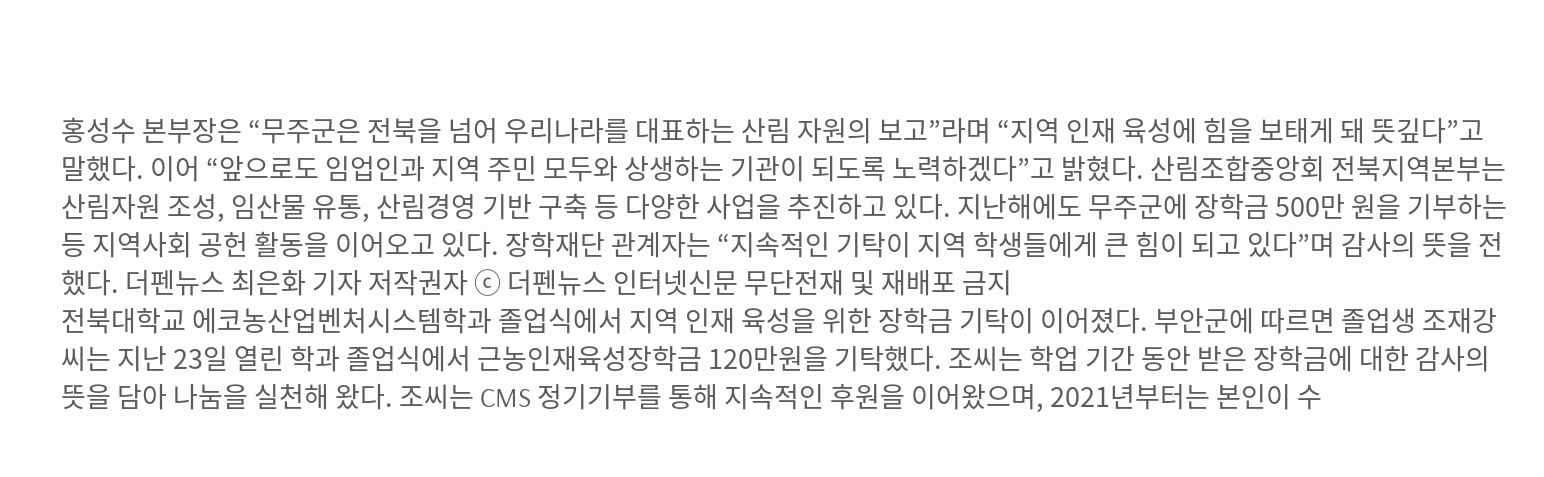홍성수 본부장은 “무주군은 전북을 넘어 우리나라를 대표하는 산림 자원의 보고”라며 “지역 인재 육성에 힘을 보태게 돼 뜻깊다”고 말했다. 이어 “앞으로도 임업인과 지역 주민 모두와 상생하는 기관이 되도록 노력하겠다”고 밝혔다. 산림조합중앙회 전북지역본부는 산림자원 조성, 임산물 유통, 산림경영 기반 구축 등 다양한 사업을 추진하고 있다. 지난해에도 무주군에 장학금 500만 원을 기부하는 등 지역사회 공헌 활동을 이어오고 있다. 장학재단 관계자는 “지속적인 기탁이 지역 학생들에게 큰 힘이 되고 있다”며 감사의 뜻을 전했다. 더펜뉴스 최은화 기자 저작권자 ⓒ 더펜뉴스 인터넷신문 무단전재 및 재배포 금지
전북대학교 에코농산업벤처시스템학과 졸업식에서 지역 인재 육성을 위한 장학금 기탁이 이어졌다. 부안군에 따르면 졸업생 조재강씨는 지난 23일 열린 학과 졸업식에서 근농인재육성장학금 120만원을 기탁했다. 조씨는 학업 기간 동안 받은 장학금에 대한 감사의 뜻을 담아 나눔을 실천해 왔다. 조씨는 CMS 정기기부를 통해 지속적인 후원을 이어왔으며, 2021년부터는 본인이 수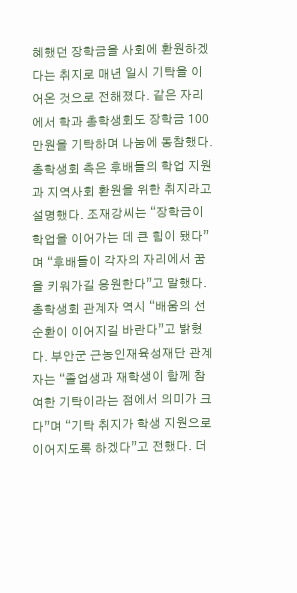혜했던 장학금을 사회에 환원하겠다는 취지로 매년 일시 기탁을 이어온 것으로 전해졌다. 같은 자리에서 학과 총학생회도 장학금 100만원을 기탁하며 나눔에 동참했다. 총학생회 측은 후배들의 학업 지원과 지역사회 환원을 위한 취지라고 설명했다. 조재강씨는 “장학금이 학업을 이어가는 데 큰 힘이 됐다”며 “후배들이 각자의 자리에서 꿈을 키워가길 응원한다”고 말했다. 총학생회 관계자 역시 “배움의 선순환이 이어지길 바란다”고 밝혔다. 부안군 근농인재육성재단 관계자는 “졸업생과 재학생이 함께 참여한 기탁이라는 점에서 의미가 크다”며 “기탁 취지가 학생 지원으로 이어지도록 하겠다”고 전했다. 더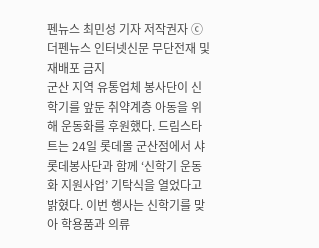펜뉴스 최민성 기자 저작권자 ⓒ 더펜뉴스 인터넷신문 무단전재 및 재배포 금지
군산 지역 유통업체 봉사단이 신학기를 앞둔 취약계층 아동을 위해 운동화를 후원했다. 드림스타트는 24일 롯데몰 군산점에서 샤롯데봉사단과 함께 ‘신학기 운동화 지원사업’ 기탁식을 열었다고 밝혔다. 이번 행사는 신학기를 맞아 학용품과 의류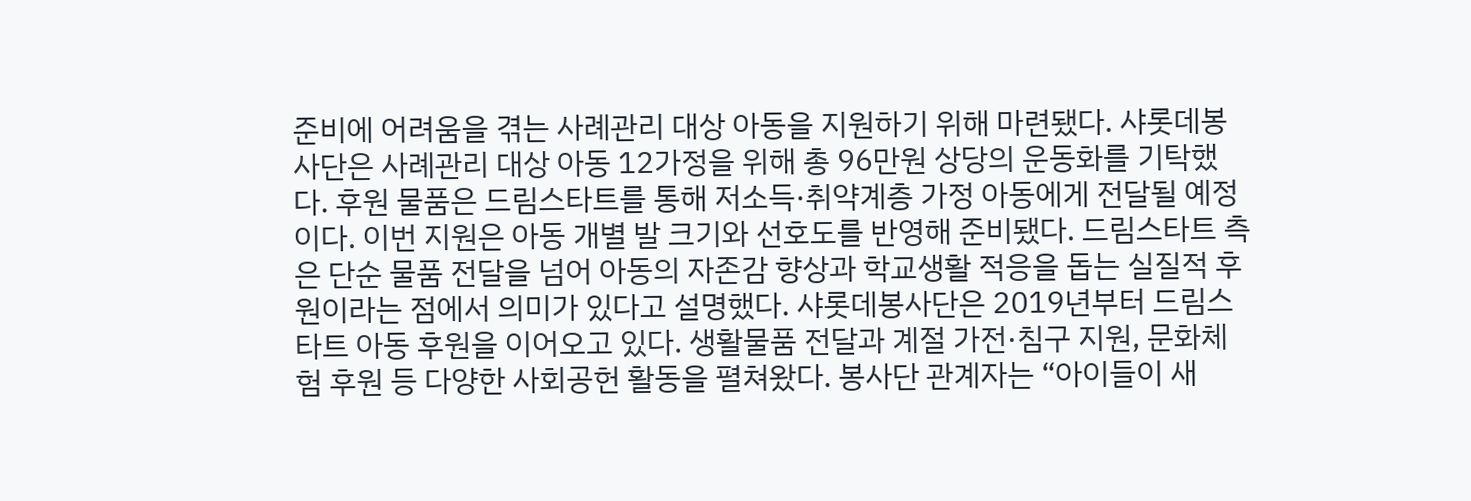준비에 어려움을 겪는 사례관리 대상 아동을 지원하기 위해 마련됐다. 샤롯데봉사단은 사례관리 대상 아동 12가정을 위해 총 96만원 상당의 운동화를 기탁했다. 후원 물품은 드림스타트를 통해 저소득·취약계층 가정 아동에게 전달될 예정이다. 이번 지원은 아동 개별 발 크기와 선호도를 반영해 준비됐다. 드림스타트 측은 단순 물품 전달을 넘어 아동의 자존감 향상과 학교생활 적응을 돕는 실질적 후원이라는 점에서 의미가 있다고 설명했다. 샤롯데봉사단은 2019년부터 드림스타트 아동 후원을 이어오고 있다. 생활물품 전달과 계절 가전·침구 지원, 문화체험 후원 등 다양한 사회공헌 활동을 펼쳐왔다. 봉사단 관계자는 “아이들이 새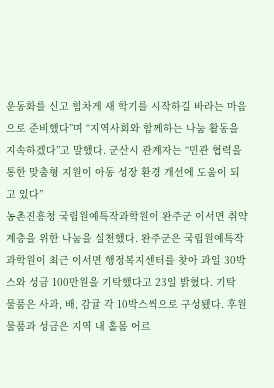운동화를 신고 힘차게 새 학기를 시작하길 바라는 마음으로 준비했다”며 “지역사회와 함께하는 나눔 활동을 지속하겠다”고 말했다. 군산시 관계자는 “민관 협력을 통한 맞춤형 지원이 아동 성장 환경 개선에 도움이 되고 있다”
농촌진흥청 국립원예특작과학원이 완주군 이서면 취약계층을 위한 나눔을 실천했다. 완주군은 국립원예특작과학원이 최근 이서면 행정복지센터를 찾아 과일 30박스와 성금 100만원을 기탁했다고 23일 밝혔다. 기탁 물품은 사과, 배, 감귤 각 10박스씩으로 구성됐다. 후원 물품과 성금은 지역 내 홀몸 어르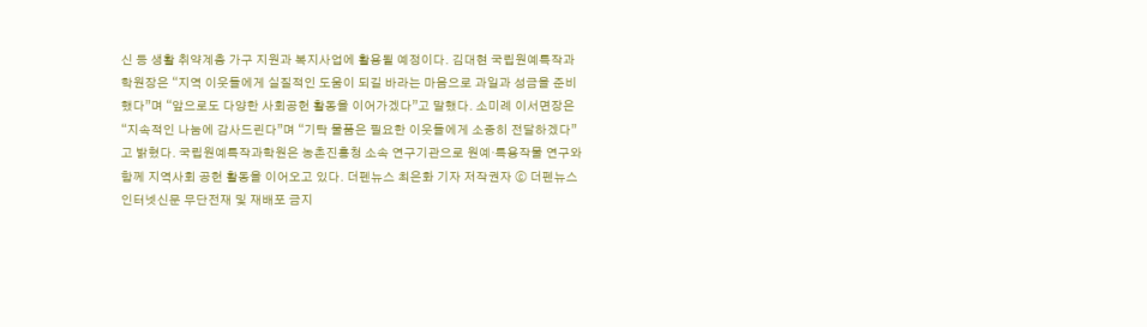신 등 생활 취약계층 가구 지원과 복지사업에 활용될 예정이다. 김대현 국립원예특작과학원장은 “지역 이웃들에게 실질적인 도움이 되길 바라는 마음으로 과일과 성금을 준비했다”며 “앞으로도 다양한 사회공헌 활동을 이어가겠다”고 말했다. 소미례 이서면장은 “지속적인 나눔에 감사드린다”며 “기탁 물품은 필요한 이웃들에게 소중히 전달하겠다”고 밝혔다. 국립원예특작과학원은 농촌진흥청 소속 연구기관으로 원예·특용작물 연구와 함께 지역사회 공헌 활동을 이어오고 있다. 더펜뉴스 최은화 기자 저작권자 ⓒ 더펜뉴스 인터넷신문 무단전재 및 재배포 금지